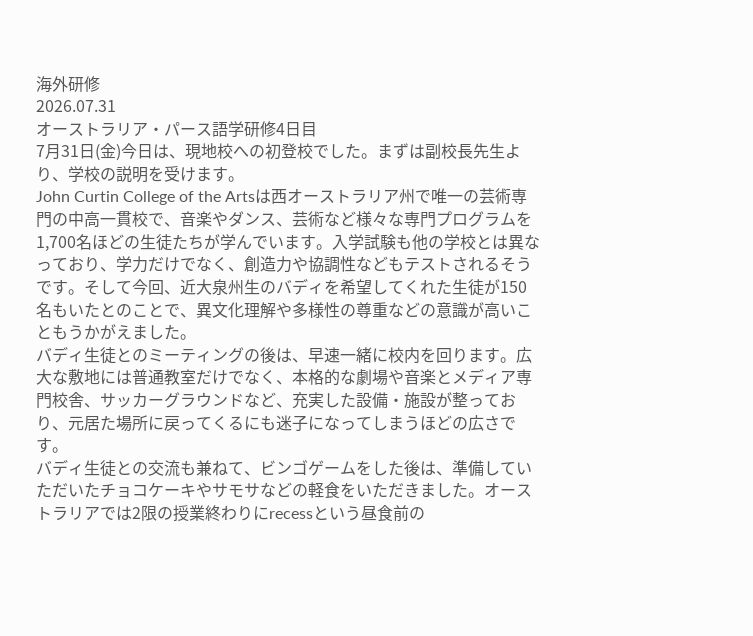海外研修
2026.07.31
オーストラリア・パース語学研修4日目
7月31日(金)今日は、現地校への初登校でした。まずは副校長先生より、学校の説明を受けます。
John Curtin College of the Artsは西オーストラリア州で唯一の芸術専門の中高一貫校で、音楽やダンス、芸術など様々な専門プログラムを1,700名ほどの生徒たちが学んでいます。入学試験も他の学校とは異なっており、学力だけでなく、創造力や協調性などもテストされるそうです。そして今回、近大泉州生のバディを希望してくれた生徒が150名もいたとのことで、異文化理解や多様性の尊重などの意識が高いこともうかがえました。
バディ生徒とのミーティングの後は、早速一緒に校内を回ります。広大な敷地には普通教室だけでなく、本格的な劇場や音楽とメディア専門校舎、サッカーグラウンドなど、充実した設備・施設が整っており、元居た場所に戻ってくるにも迷子になってしまうほどの広さです。
バディ生徒との交流も兼ねて、ビンゴゲームをした後は、準備していただいたチョコケーキやサモサなどの軽食をいただきました。オーストラリアでは2限の授業終わりにrecessという昼食前の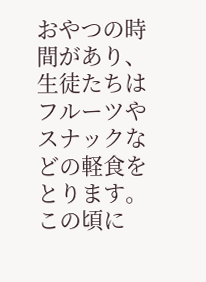おやつの時間があり、生徒たちはフルーツやスナックなどの軽食をとります。この頃に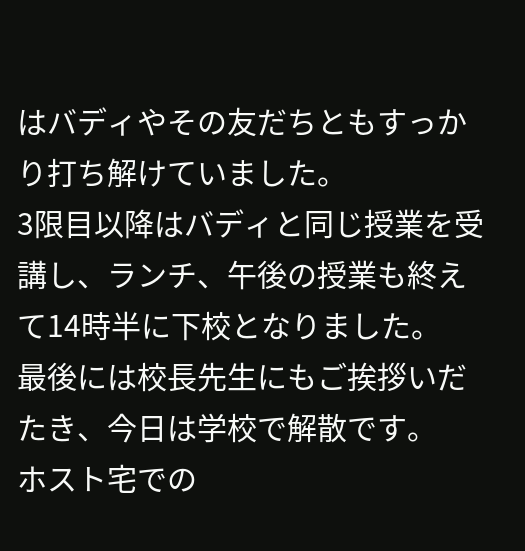はバディやその友だちともすっかり打ち解けていました。
3限目以降はバディと同じ授業を受講し、ランチ、午後の授業も終えて14時半に下校となりました。
最後には校長先生にもご挨拶いだたき、今日は学校で解散です。
ホスト宅での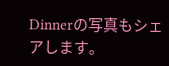Dinnerの写真もシェアします。